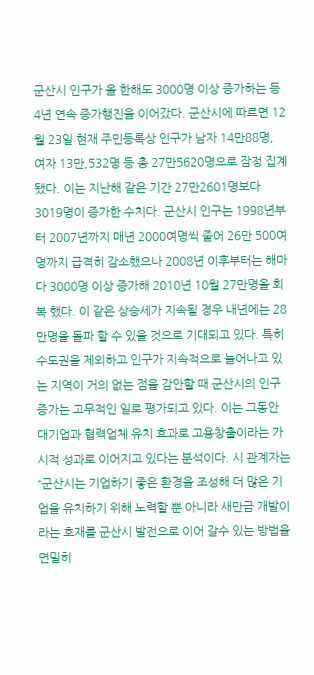군산시 인구가 올 한해도 3000명 이상 증가하는 등 4년 연속 증가행진을 이어갔다. 군산시에 따르면 12월 23일 현재 주민등록상 인구가 남자 14만88명, 여자 13만,532명 등 총 27만5620명으로 잠정 집계됐다. 이는 지난해 같은 기간 27만2601명보다 3019명이 증가한 수치다. 군산시 인구는 1998년부터 2007년까지 매년 2000여명씩 줄어 26만 500여명까지 급격히 감소했으나 2008년 이후부터는 해마다 3000명 이상 증가해 2010년 10월 27만명을 회복 했다. 이 같은 상승세가 지속될 경우 내년에는 28만명을 돌파 할 수 있을 것으로 기대되고 있다. 특히 수도권을 제외하고 인구가 지속적으로 늘어나고 있는 지역이 거의 없는 점을 감안할 때 군산시의 인구 증가는 고무적인 일로 평가되고 있다. 이는 그동안 대기업과 협력업체 유치 효과로 고용창출이라는 가시적 성과로 이어지고 있다는 분석이다. 시 관계자는 “군산시는 기업하기 좋은 환경을 조성해 더 많은 기업을 유치하기 위해 노력할 뿐 아니라 새만금 개발이라는 호재를 군산시 발전으로 이어 갈수 있는 방법을 면밀히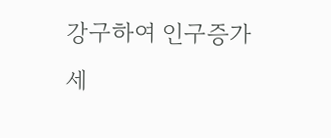강구하여 인구증가세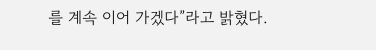를 계속 이어 가겠다”라고 밝혔다.